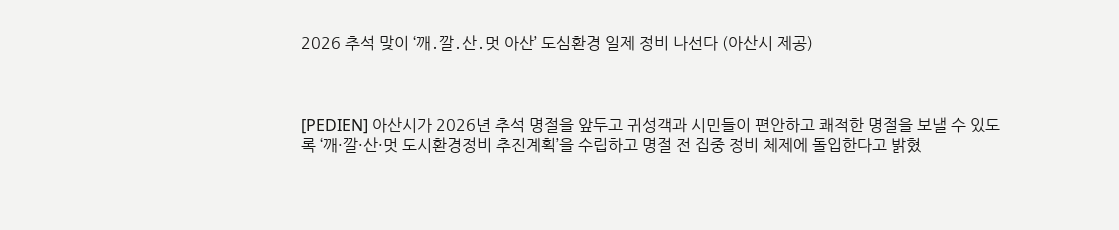2026 추석 맞이 ‘깨․깔․산․멋 아산’ 도심환경 일제 정비 나선다 (아산시 제공)



[PEDIEN] 아산시가 2026년 추석 명절을 앞두고 귀성객과 시민들이 편안하고 쾌적한 명절을 보낼 수 있도록 ‘깨·깔·산·멋 도시환경정비 추진계획’을 수립하고 명절 전 집중 정비 체제에 돌입한다고 밝혔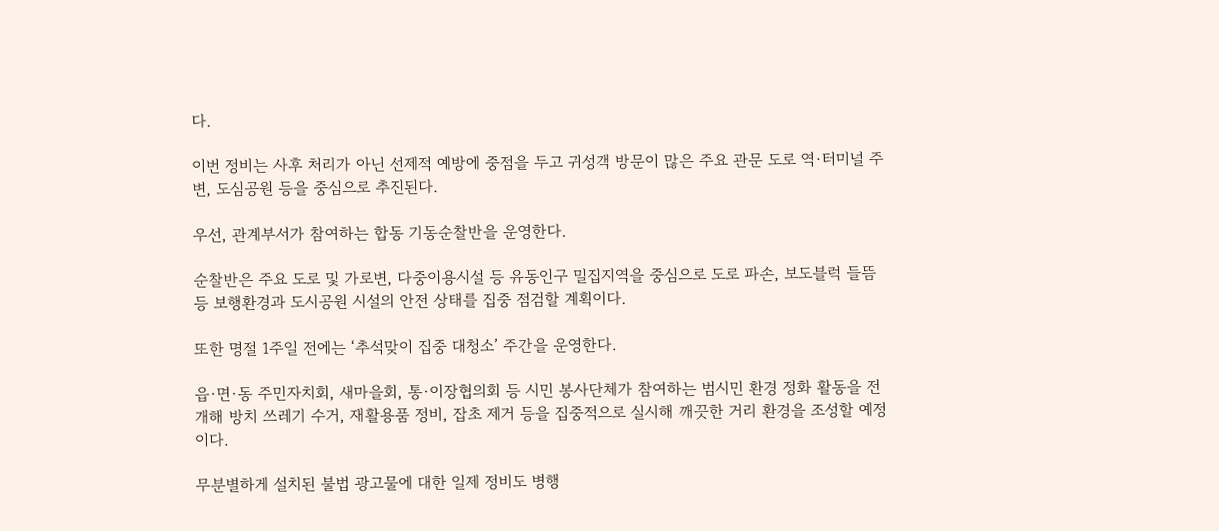다.

이번 정비는 사후 처리가 아닌 선제적 예방에 중점을 두고 귀성객 방문이 많은 주요 관문 도로 역·터미널 주변, 도심공원 등을 중심으로 추진된다.

우선, 관계부서가 참여하는 합동 기동순찰반을 운영한다.

순찰반은 주요 도로 및 가로변, 다중이용시설 등 유동인구 밀집지역을 중심으로 도로 파손, 보도블럭 들뜸 등 보행환경과 도시공원 시설의 안전 상태를 집중 점검할 계획이다.

또한 명절 1주일 전에는 ‘추석맞이 집중 대청소’ 주간을 운영한다.

읍·면·동 주민자치회, 새마을회, 통·이장협의회 등 시민 봉사단체가 참여하는 범시민 환경 정화 활동을 전개해 방치 쓰레기 수거, 재활용품 정비, 잡초 제거 등을 집중적으로 실시해 깨끗한 거리 환경을 조성할 예정이다.

무분별하게 설치된 불법 광고물에 대한 일제 정비도 병행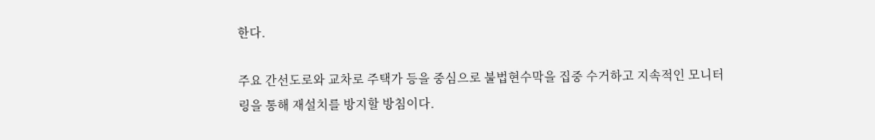한다.

주요 간선도로와 교차로 주택가 등을 중심으로 불법현수막을 집중 수거하고 지속적인 모니터링을 통해 재설치를 방지할 방침이다.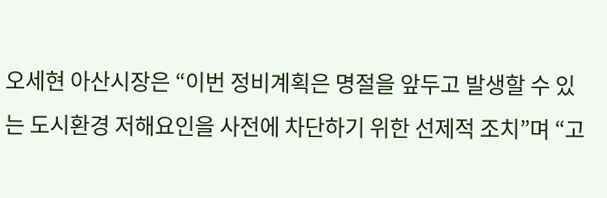오세현 아산시장은 “이번 정비계획은 명절을 앞두고 발생할 수 있는 도시환경 저해요인을 사전에 차단하기 위한 선제적 조치”며 “고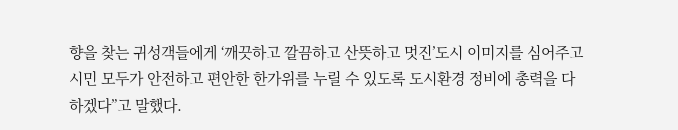향을 찾는 귀성객들에게 ‘깨끗하고 깔끔하고 산뜻하고 멋진’도시 이미지를 심어주고 시민 모두가 안전하고 편안한 한가위를 누릴 수 있도록 도시환경 정비에 총력을 다하겠다”고 말했다.